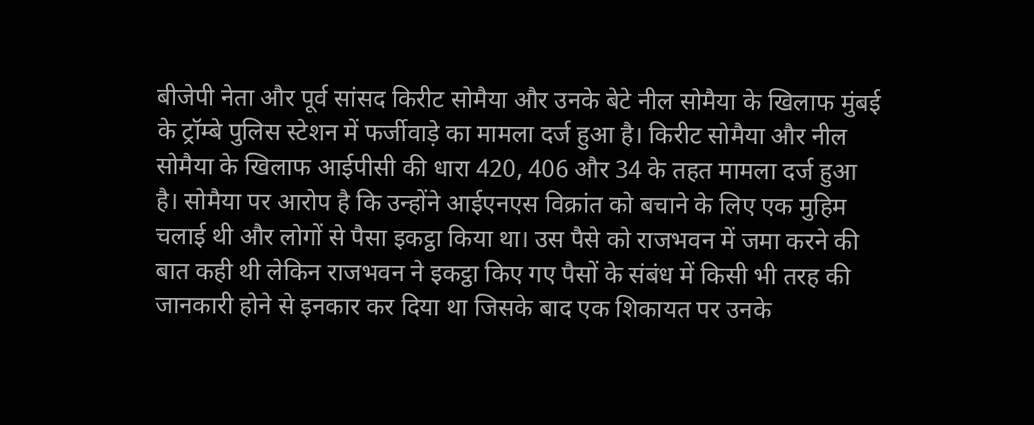बीजेपी नेता और पूर्व सांसद किरीट सोमैया और उनके बेटे नील सोमैया के खिलाफ मुंबई के ट्रॉम्बे पुलिस स्टेशन में फर्जीवाड़े का मामला दर्ज हुआ है। किरीट सोमैया और नील सोमैया के खिलाफ आईपीसी की धारा 420, 406 और 34 के तहत मामला दर्ज हुआ है। सोमैया पर आरोप है कि उन्होंने आईएनएस विक्रांत को बचाने के लिए एक मुहिम चलाई थी और लोगों से पैसा इकट्ठा किया था। उस पैसे को राजभवन में जमा करने की बात कही थी लेकिन राजभवन ने इकट्ठा किए गए पैसों के संबंध में किसी भी तरह की जानकारी होने से इनकार कर दिया था जिसके बाद एक शिकायत पर उनके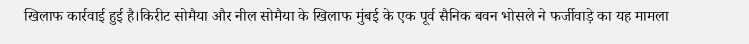खिलाफ कार्रवाई हुई है।किरीट सोमैया और नील सोमैया के खिलाफ मुंबई के एक पूर्व सैनिक बवन भोसले ने फर्जीवाड़े का यह मामला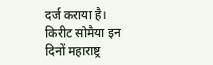दर्ज कराया है। किरीट सोमैया इन दिनों महाराष्ट्र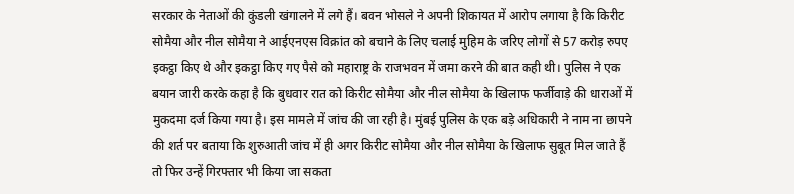सरकार के नेताओं की कुंडली खंगालने में लगे हैं। बवन भोसले ने अपनी शिकायत में आरोप लगाया है कि किरीट सोमैया और नील सोमैया ने आईएनएस विक्रांत को बचाने के लिए चलाई मुहिम के जरिए लोगों से 57 करोड़ रुपए इकट्ठा किए थे और इकट्ठा किए गए पैसे को महाराष्ट्र के राजभवन में जमा करने की बात कही थी। पुलिस ने एक बयान जारी करके कहा है कि बुधवार रात को किरीट सोमैया और नील सोमैया के खिलाफ फर्जीवाड़े की धाराओं में मुकदमा दर्ज किया गया है। इस मामले में जांच की जा रही है। मुंबई पुलिस के एक बड़े अधिकारी ने नाम ना छापने की शर्त पर बताया कि शुरुआती जांच में ही अगर किरीट सोमैया और नील सोमैया के खिलाफ सुबूत मिल जाते हैं तो फिर उन्हें गिरफ्तार भी किया जा सकता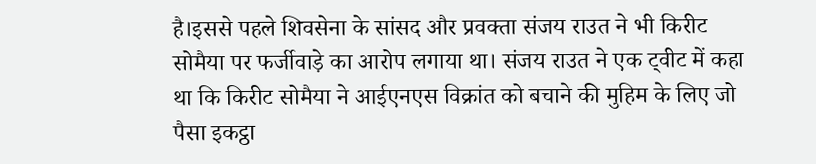है।इससे पहले शिवसेना के सांसद और प्रवक्ता संजय राउत ने भी किरीट सोमैया पर फर्जीवाड़े का आरोप लगाया था। संजय राउत ने एक ट्वीट में कहा था कि किरीट सोमैया ने आईएनएस विक्रांत को बचाने की मुहिम के लिए जो पैसा इकट्ठा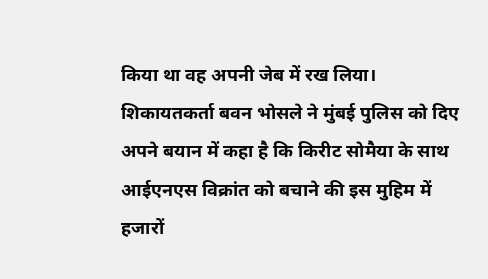किया था वह अपनी जेब में रख लिया। शिकायतकर्ता बवन भोसले ने मुंबई पुलिस को दिए अपने बयान में कहा है कि किरीट सोमैया के साथ आईएनएस विक्रांत को बचाने की इस मुहिम में हजारों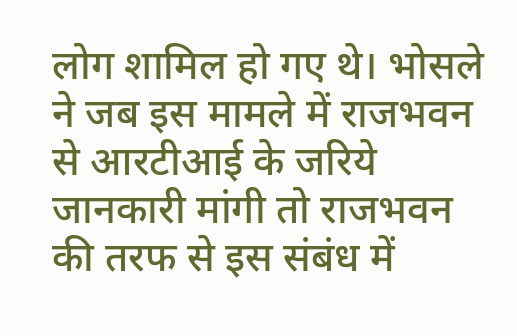लोग शामिल हो गए थे। भोसले ने जब इस मामले में राजभवन से आरटीआई के जरिये जानकारी मांगी तो राजभवन की तरफ से इस संबंध में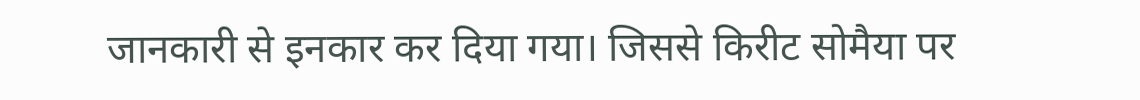जानकारी से इनकार कर दिया गया। जिससे किरीट सोमैया पर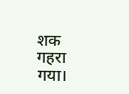शक गहरा गया।